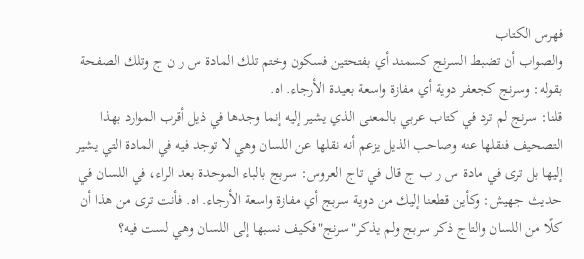فهرس الكتاب
والصواب أن تضبط السرنج كسمند أي بفتحتين فسكون وختم تلك المادة س ر ن ج وتلك الصفحة بقوله: وسرنج كجعفر دوية أي مفازة واسعة بعيدة الأرجاء. اه.
قلنا: سرنج لم ترد في كتاب عربي بالمعنى الذي يشير إليه إنما وجدها في ذيل أقرب الموارد بهذا التصحيف فنقلها عنه وصاحب الذيل يزعم أنه نقلها عن اللسان وهي لا توجد فيه في المادة التي يشير إليها بل ترى في مادة س ر ب ج قال في تاج العروس: سربج بالباء الموحدة بعد الراء، في اللسان في حديث جهيش: وكأين قطعنا إليك من دوية سربج أي مفازة واسعة الأرجاء. اه. فأنت ترى من هذا أن كلًا من اللسان والتاج ذكر سربج ولم يذكر"سرنج"فكيف نسبها إلى اللسان وهي لست فيه؟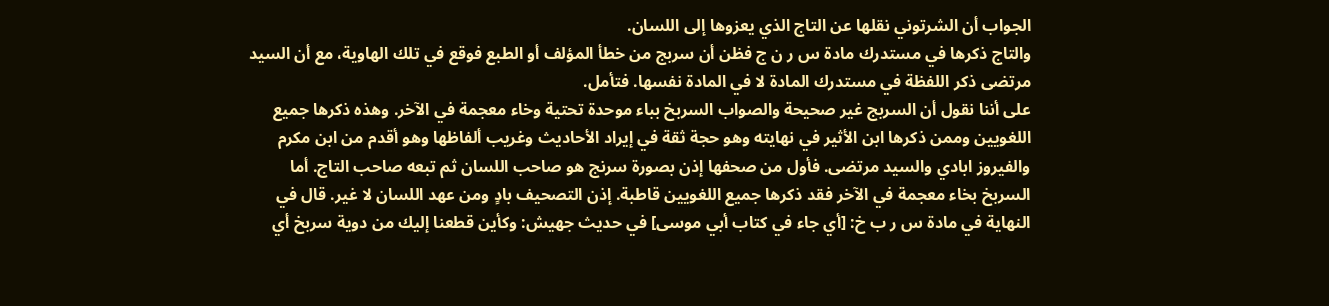الجواب أن الشرتوني نقلها عن التاج الذي يعزوها إلى اللسان.
والتاج ذكرها في مستدرك مادة س ر ن ج فظن أن سربج من خطأ المؤلف أو الطبع فوقع في تلك الهاوية، مع أن السيد مرتضى ذكر اللفظة في مستدرك المادة لا في المادة نفسها. فتأمل.
على أننا نقول أن السربج غير صحيحة والصواب السربخ بباء موحدة تحتية وخاء معجمة في الآخر. وهذه ذكرها جميع اللغويين وممن ذكرها ابن الأثير في نهايته وهو حجة ثقة في إيراد الأحاديث وغريب ألفاظها وهو أقدم من ابن مكرم والفيروز ابادي والسيد مرتضى. فأول من صحفها إذن بصورة سرنج هو صاحب اللسان ثم تبعه صاحب التاج. أما السربخ بخاء معجمة في الآخر فقد ذكرها جميع اللغويين قاطبة. إذن التصحيف بادٍ ومن عهد اللسان لا غير. قال في النهاية في مادة س ر ب خ: [أي جاء في كتاب أبي موسى] في حديث جهيش: وكأين قطعنا إليك من دوية سربخ أي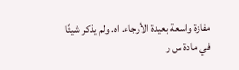مفازة واسعة بعيدة الأرجاء. اه. ولم يذكر شيئًا في مادة س ر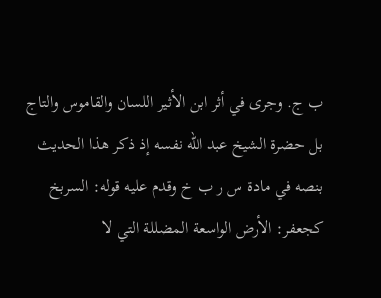ب ج. وجرى في أثر ابن الأثير اللسان والقاموس والتاج بل حضرة الشيخ عبد الله نفسه إذ ذكر هذا الحديث بنصه في مادة س ر ب خ وقدم عليه قوله: السربخ كجعفر: الأرض الواسعة المضللة التي لا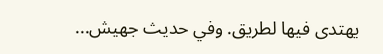يهتدى فيها لطريق. وفي حديث جهيش...